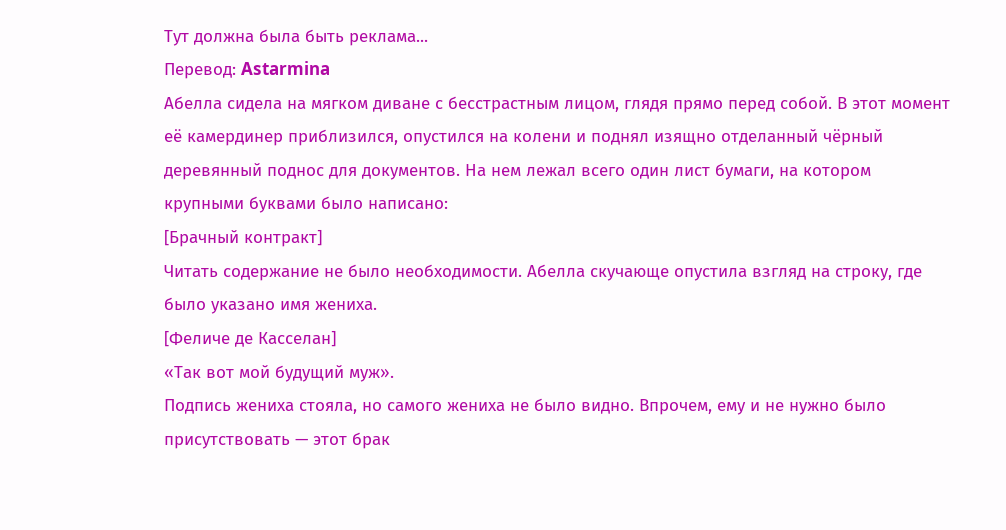Тут должна была быть реклама...
Перевод: Astarmina
Абелла сидела на мягком диване с бесстрастным лицом, глядя прямо перед собой. В этот момент её камердинер приблизился, опустился на колени и поднял изящно отделанный чёрный деревянный поднос для документов. На нем лежал всего один лист бумаги, на котором крупными буквами было написано:
[Брачный контракт]
Читать содержание не было необходимости. Абелла скучающе опустила взгляд на строку, где было указано имя жениха.
[Феличе де Касселан]
«Так вот мой будущий муж».
Подпись жениха стояла, но самого жениха не было видно. Впрочем, ему и не нужно было присутствовать — этот брак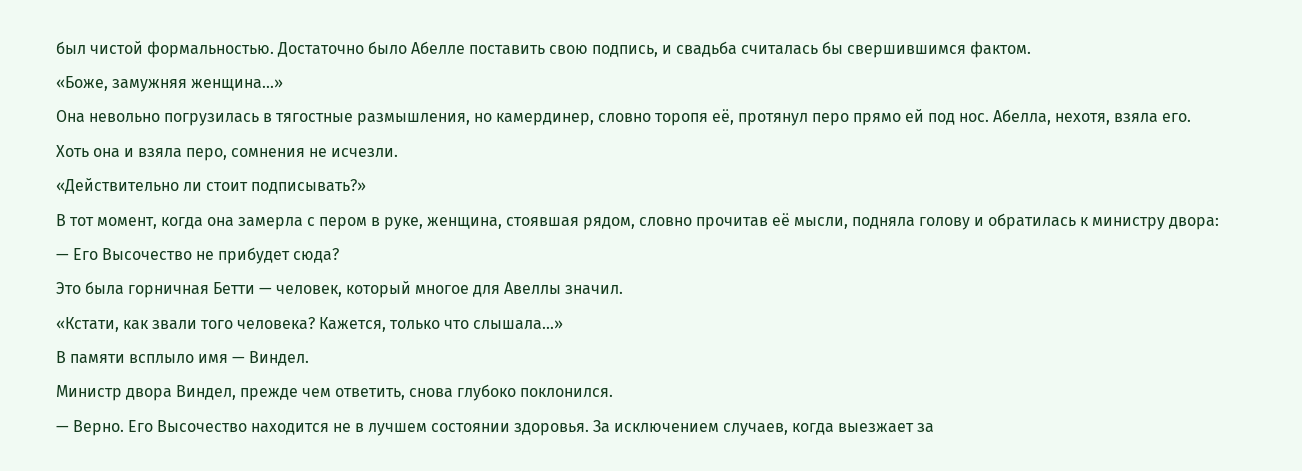был чистой формальностью. Достаточно было Абелле поставить свою подпись, и свадьба считалась бы свершившимся фактом.
«Боже, замужняя женщина...»
Она невольно погрузилась в тягостные размышления, но камердинер, словно торопя её, протянул перо прямо ей под нос. Абелла, нехотя, взяла его.
Хоть она и взяла перо, сомнения не исчезли.
«Действительно ли стоит подписывать?»
В тот момент, когда она замерла с пером в руке, женщина, стоявшая рядом, словно прочитав её мысли, подняла голову и обратилась к министру двора:
— Его Высочество не прибудет сюда?
Это была горничная Бетти — человек, который многое для Авеллы значил.
«Кстати, как звали того человека? Кажется, только что слышала...»
В памяти всплыло имя — Виндел.
Министр двора Виндел, прежде чем ответить, снова глубоко поклонился.
— Верно. Его Высочество находится не в лучшем состоянии здоровья. За исключением случаев, когда выезжает за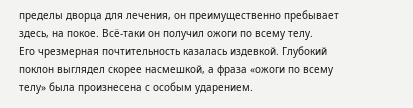пределы дворца для лечения, он преимущественно пребывает здесь, на покое. Всё-таки он получил ожоги по всему телу.
Его чрезмерная почтительность казалась издевкой. Глубокий поклон выглядел скорее насмешкой, а фраза «ожоги по всему телу» была произнесена с особым ударением.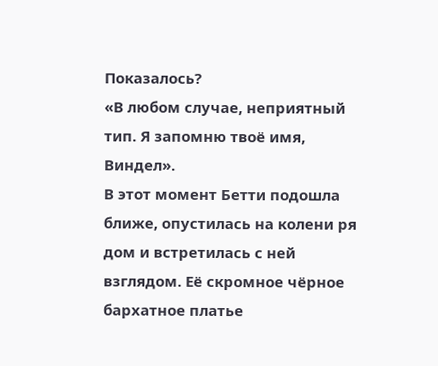Показалось?
«В любом случае, неприятный тип. Я запомню твоё имя, Виндел».
В этот момент Бетти подошла ближе, опустилась на колени ря дом и встретилась с ней взглядом. Её скромное чёрное бархатное платье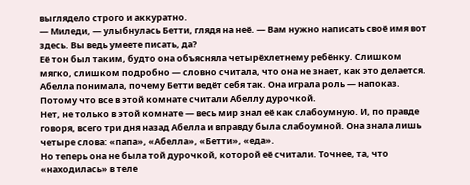выглядело строго и аккуратно.
— Миледи, — улыбнулась Бетти, глядя на неё. — Вам нужно написать своё имя вот здесь. Вы ведь умеете писать, да?
Её тон был таким, будто она объясняла четырёхлетнему ребёнку. Слишком мягко, слишком подробно — словно считала, что она не знает, как это делается.
Абелла понимала, почему Бетти ведёт себя так. Она играла роль — напоказ. Потому что все в этой комнате считали Абеллу дурочкой.
Нет, не только в этой комнате — весь мир знал её как слабоумную. И, по правде говоря, всего три дня назад Абелла и вправду была слабоумной. Она знала лишь четыре слова: «папа», «Абелла», «Бетти», «еда».
Но теперь она не была той дурочкой, которой её считали. Точнее, та, что «находилась» в теле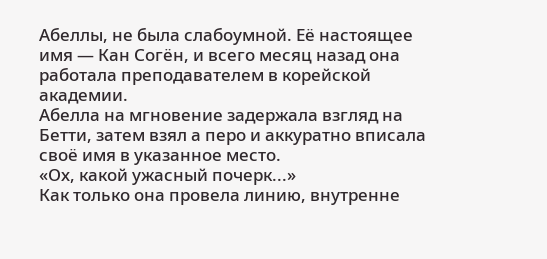Абеллы, не была слабоумной. Её настоящее имя — Кан Согён, и всего месяц назад она работала преподавателем в корейской академии.
Абелла на мгновение задержала взгляд на Бетти, затем взял а перо и аккуратно вписала своё имя в указанное место.
«Ох, какой ужасный почерк...»
Как только она провела линию, внутренне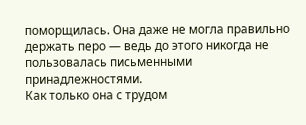поморщилась. Она даже не могла правильно держать перо — ведь до этого никогда не пользовалась письменными принадлежностями.
Как только она с трудом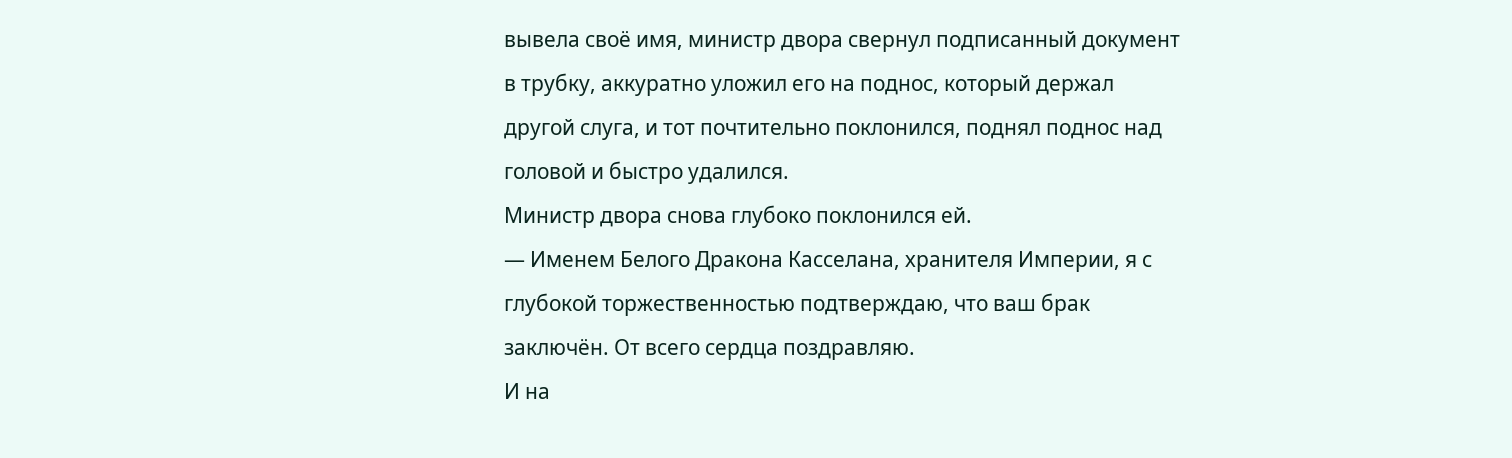вывела своё имя, министр двора свернул подписанный документ в трубку, аккуратно уложил его на поднос, который держал другой слуга, и тот почтительно поклонился, поднял поднос над головой и быстро удалился.
Министр двора снова глубоко поклонился ей.
— Именем Белого Дракона Касселана, хранителя Империи, я с глубокой торжественностью подтверждаю, что ваш брак заключён. От всего сердца поздравляю.
И на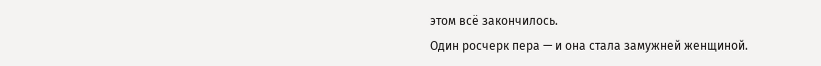этом всё закончилось.
Один росчерк пера — и она стала замужней женщиной.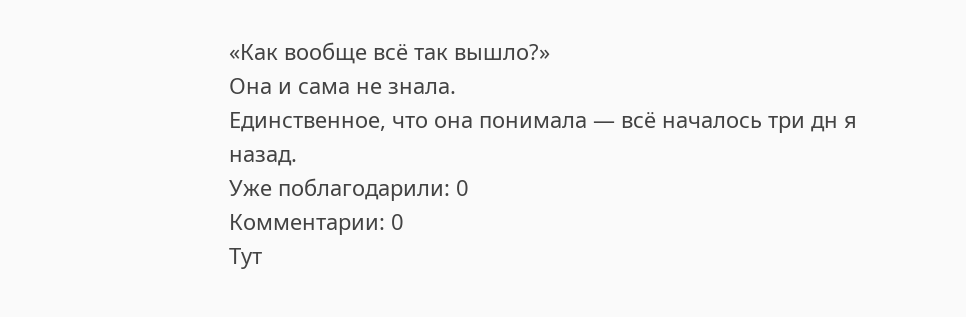«Как вообще всё так вышло?»
Она и сама не знала.
Единственное, что она понимала — всё началось три дн я назад.
Уже поблагодарили: 0
Комментарии: 0
Тут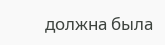должна была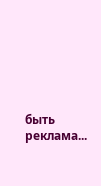быть реклама...